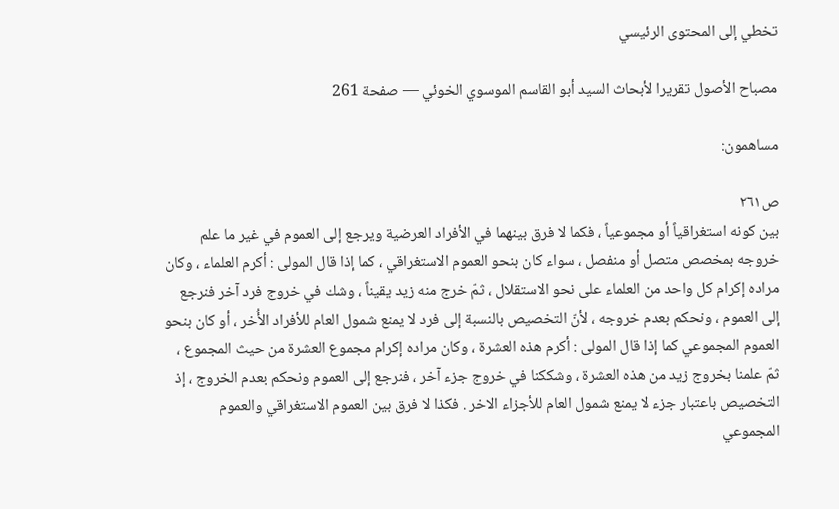تخطي إلى المحتوى الرئيسي

مصباح الأصول تقريرا لأبحاث السيد أبو القاسم الموسوي الخوئي — صفحة 261

مساهمون:

ص٢٦١
بين كونه استغراقياً أو مجموعياً ، فكما لا فرق بينهما في الأفراد العرضية ويرجع إلى العموم في غير ما علم خروجه بمخصص متصل أو منفصل ، سواء كان بنحو العموم الاستغراقي ، كما إذا قال المولى : أكرم العلماء ، وكان مراده إكرام كل واحد من العلماء على نحو الاستقلال ، ثمّ خرج منه زيد يقيناً ، وشك في خروج فرد آخر فنرجع إلى العموم ، ونحكم بعدم خروجه ، لأنّ التخصيص بالنسبة إلى فرد لا يمنع شمول العام للأفراد الأُخر ، أو كان بنحو العموم المجموعي كما إذا قال المولى : أكرم هذه العشرة ، وكان مراده إكرام مجموع العشرة من حيث المجموع ، ثمّ علمنا بخروج زيد من هذه العشرة ، وشككنا في خروج جزء آخر ، فنرجع إلى العموم ونحكم بعدم الخروج ، إذ التخصيص باعتبار جزء لا يمنع شمول العام للأجزاء الاخر . فكذا لا فرق بين العموم الاستغراقي والعموم المجموعي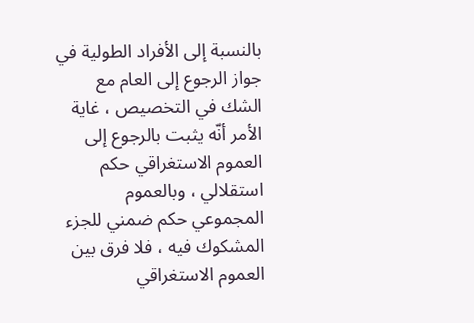بالنسبة إلى الأفراد الطولية في جواز الرجوع إلى العام مع الشك في التخصيص ، غاية الأمر أنّه يثبت بالرجوع إلى العموم الاستغراقي حكم استقلالي ، وبالعموم المجموعي حكم ضمني للجزء المشكوك فيه ، فلا فرق بين العموم الاستغراقي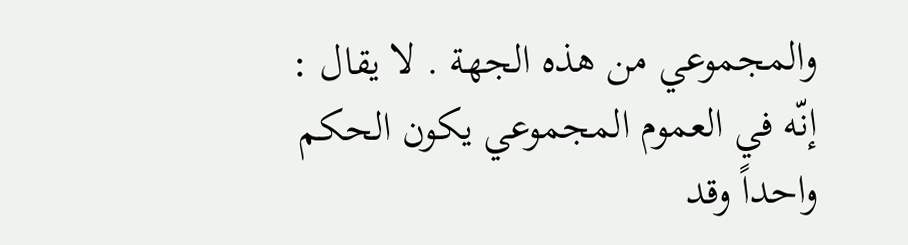والمجموعي من هذه الجهة . لا يقال : إنّه في العموم المجموعي يكون الحكم واحداً وقد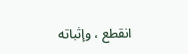انقطع ، وإثباته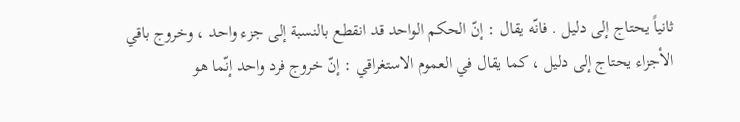ثانياً يحتاج إلى دليل . فانّه يقال : إنّ الحكم الواحد قد انقطع بالنسبة إلى جزء واحد ، وخروج باقي الأجزاء يحتاج إلى دليل ، كما يقال في العموم الاستغراقي : إنّ خروج فرد واحد إنّما هو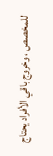للمخصص ، وخروج باقي الأفراد يحتاج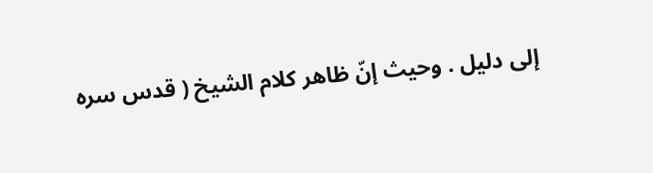إلى دليل . وحيث إنّ ظاهر كلام الشيخ ( قدس سره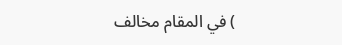) في المقام مخالف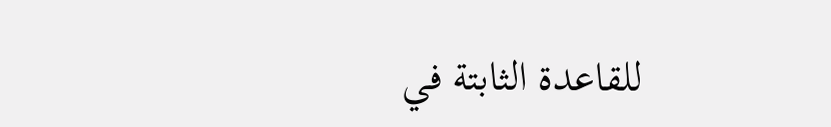للقاعدة الثابتة في